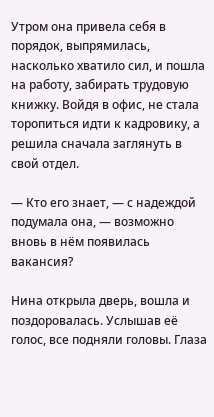Утром она привела себя в порядок, выпрямилась, насколько хватило сил, и пошла на работу, забирать трудовую книжку. Войдя в офис, не стала торопиться идти к кадровику, а решила сначала заглянуть в свой отдел.

— Кто его знает, — с надеждой подумала она, — возможно вновь в нём появилась вакансия?

Нина открыла дверь, вошла и поздоровалась. Услышав её голос, все подняли головы. Глаза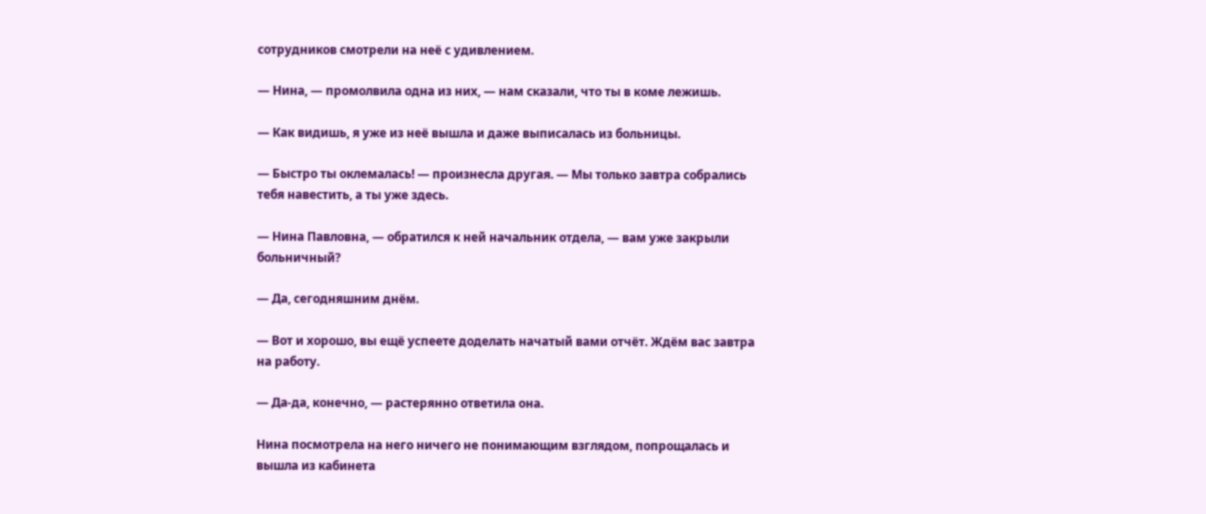сотрудников смотрели на неё с удивлением.

— Нина, — промолвила одна из них, — нам сказали, что ты в коме лежишь.

— Как видишь, я уже из неё вышла и даже выписалась из больницы.

— Быстро ты оклемалась! — произнесла другая. — Мы только завтра собрались тебя навестить, а ты уже здесь.

— Нина Павловна, — обратился к ней начальник отдела, — вам уже закрыли больничный?

— Да, сегодняшним днём.

— Вот и хорошо, вы ещё успеете доделать начатый вами отчёт. Ждём вас завтра на работу.

— Да-да, конечно, — растерянно ответила она.

Нина посмотрела на него ничего не понимающим взглядом, попрощалась и вышла из кабинета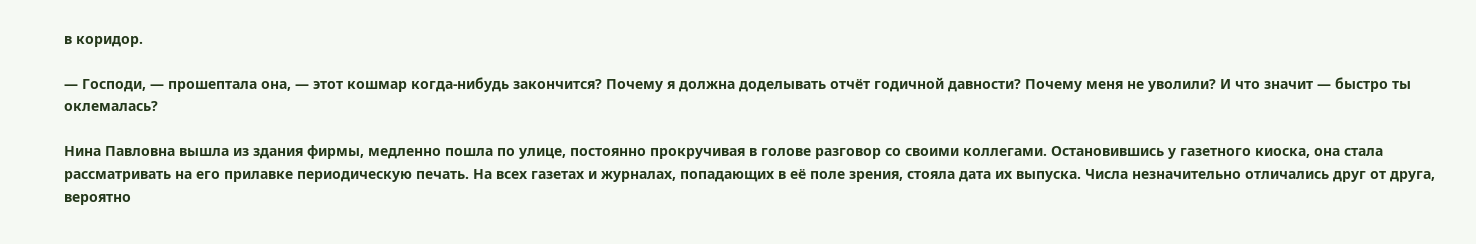в коридор.

— Господи, — прошептала она, — этот кошмар когда-нибудь закончится? Почему я должна доделывать отчёт годичной давности? Почему меня не уволили? И что значит — быстро ты оклемалась?

Нина Павловна вышла из здания фирмы, медленно пошла по улице, постоянно прокручивая в голове разговор со своими коллегами. Остановившись у газетного киоска, она стала рассматривать на его прилавке периодическую печать. На всех газетах и журналах, попадающих в её поле зрения, стояла дата их выпуска. Числа незначительно отличались друг от друга, вероятно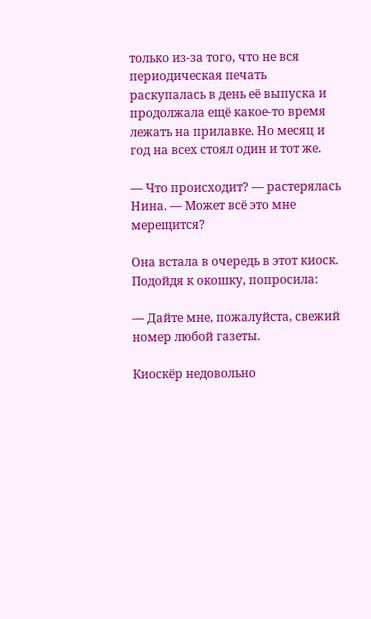только из-за того, что не вся периодическая печать раскупалась в день её выпуска и продолжала ещё какое-то время лежать на прилавке. Но месяц и год на всех стоял один и тот же.

— Что происходит? — растерялась Нина. — Может всё это мне мерещится?

Она встала в очередь в этот киоск. Подойдя к окошку, попросила:

— Дайте мне, пожалуйста, свежий номер любой газеты.

Киоскёр недовольно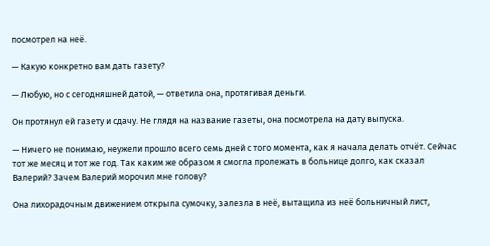посмотрел на неё.

— Какую конкретно вам дать газету?

— Любую, но с сегодняшней датой, — ответила она, протягивая деньги.

Он протянул ей газету и сдачу. Не глядя на название газеты, она посмотрела на дату выпуска.

— Ничего не понимаю, неужели прошло всего семь дней с того момента, как я начала делать отчёт. Сейчас тот же месяц и тот же год. Так каким же образом я смогла пролежать в больнице долго, как сказал Валерий? Зачем Валерий морочил мне голову?

Она лихорадочным движением открыла сумочку, залезла в неё, вытащила из неё больничный лист,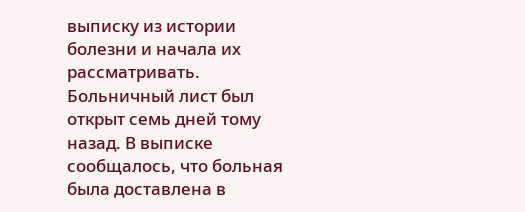выписку из истории болезни и начала их рассматривать. Больничный лист был открыт семь дней тому назад. В выписке сообщалось, что больная была доставлена в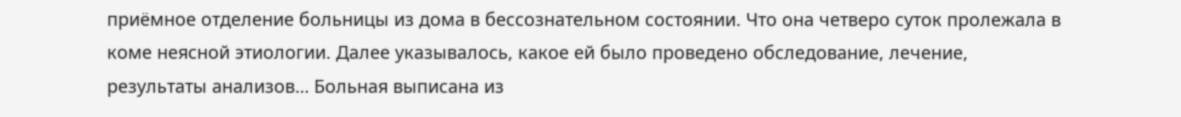приёмное отделение больницы из дома в бессознательном состоянии. Что она четверо суток пролежала в коме неясной этиологии. Далее указывалось, какое ей было проведено обследование, лечение, результаты анализов… Больная выписана из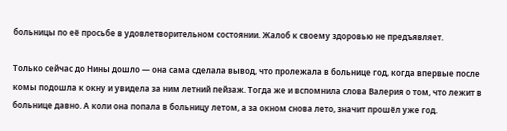больницы по её просьбе в удовлетворительном состоянии. Жалоб к своему здоровью не предъявляет.

Только сейчас до Нины дошло — она сама сделала вывод, что пролежала в больнице год, когда впервые после комы подошла к окну и увидела за ним летний пейзаж. Тогда же и вспомнила слова Валерия о том, что лежит в больнице давно. А коли она попала в больницу летом, а за окном снова лето, значит прошёл уже год.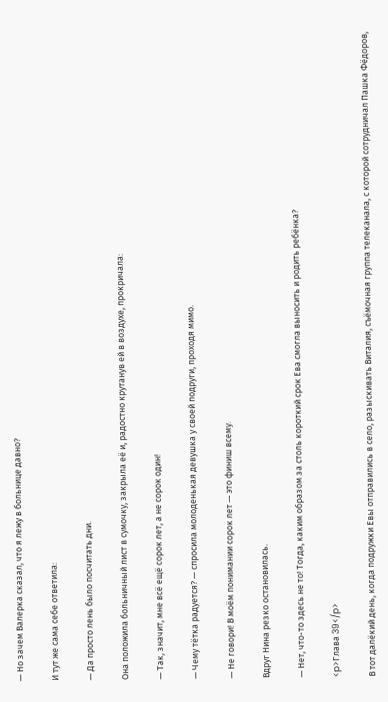— Но зачем Валерка сказал, что я лежу в больнице давно?

И тут же сама себе ответила:

— Да просто лень было посчитать дни.

Она положила больничный лист в сумочку, закрыла её и, радостно крутанув ей в воздухе, прокричала:

— Так, значит, мне всё ещё сорок лет, а не сорок один!

— Чему тётка радуется? — спросила молоденькая девушка у своей подруги, проходя мимо.

— Не говори! В моём понимании сорок лет — это финиш всему.

Вдруг Нина резко остановилась.

— Нет, что-то здесь не то! Тогда, каким образом за столь короткий срок Ева смогла выносить и родить ребёнка?

<p>Глава 39</p>

В тот далёкий день, когда подружки Евы отправились в село, разыскивать Виталия, съёмочная группа телеканала, с которой сотрудничал Пашка Фёдоров,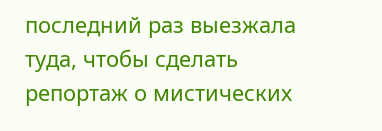последний раз выезжала туда, чтобы сделать репортаж о мистических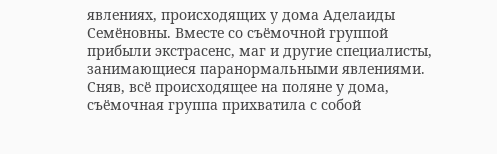явлениях, происходящих у дома Аделаиды Семёновны. Вместе со съёмочной группой прибыли экстрасенс, маг и другие специалисты, занимающиеся паранормальными явлениями. Сняв, всё происходящее на поляне у дома, съёмочная группа прихватила с собой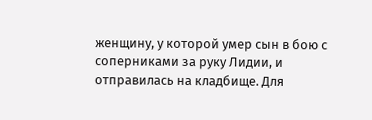женщину, у которой умер сын в бою с соперниками за руку Лидии, и отправилась на кладбище. Для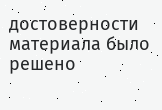достоверности материала было решено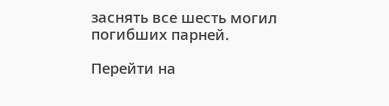заснять все шесть могил погибших парней.

Перейти на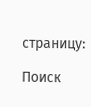страницу:

Поиск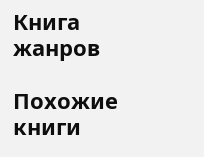Книга жанров

Похожие книги